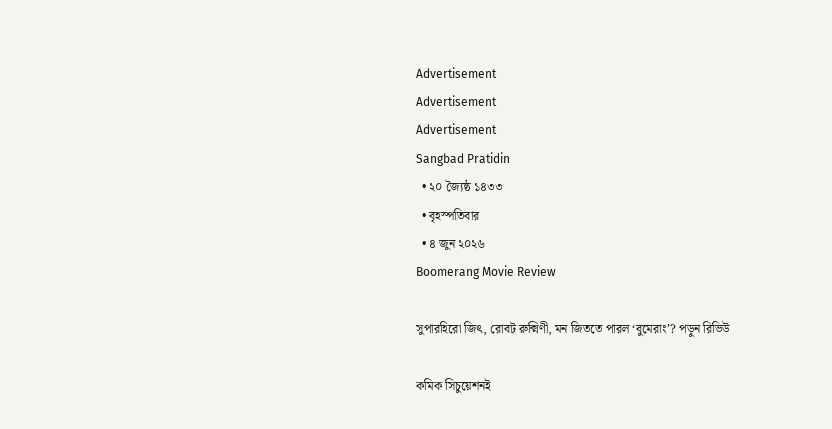Advertisement
Advertisement
Advertisement
Sangbad Pratidin
  • ২০ জ্যৈষ্ঠ ১৪৩৩
  • বৃহস্পতিবার
  • ৪ জুন ২০২৬
Boomerang Movie Review

সুপারহিরো জিৎ, রোবট রুক্মিণী, মন জিততে পারল ‘বুমেরাং’? পড়ুন রিভিউ

কমিক সিচুয়েশনই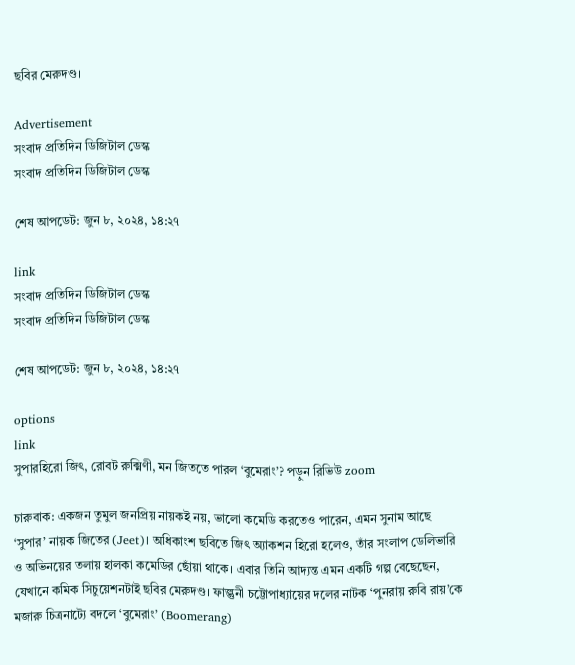ছবির মেরুদণ্ড।

Advertisement
সংবাদ প্রতিদিন ডিজিটাল ডেস্ক
সংবাদ প্রতিদিন ডিজিটাল ডেস্ক

শেষ আপডেট: জুন ৮, ২০২৪, ১৪:২৭

link
সংবাদ প্রতিদিন ডিজিটাল ডেস্ক
সংবাদ প্রতিদিন ডিজিটাল ডেস্ক

শেষ আপডেট: জুন ৮, ২০২৪, ১৪:২৭

options
link
সুপারহিরো জিৎ, রোবট রুক্মিণী, মন জিততে পারল ‘বুমেরাং’? পড়ুন রিভিউ zoom

চারুবাক: একজন তুমুল জনপ্রিয় নায়কই নয়, ভালো কমেডি করতেও পারেন, এমন সুনাম আছে ‘সুপার’ নায়ক জিতের (Jeet)। অধিকাংশ ছবিতে জিৎ অ্যাকশন হিরো হলেও, তাঁর সংলাপ ডেলিভারি ও অভিনয়ের তলায় হালকা কমেডির ছোঁয়া থাকে। এবার তিনি আদ্যন্ত এমন একটি গল্প বেছেছেন, যেখানে কমিক সিচুয়েশনটাই ছবির মেরুদণ্ড। ফাল্গুনী চট্টোপাধ্যায়ের দলের নাটক ‘পুনরায় রুবি রায়’কে মজারু চিত্রনাট্যে বদলে ‘বুমেরাং’ (Boomerang)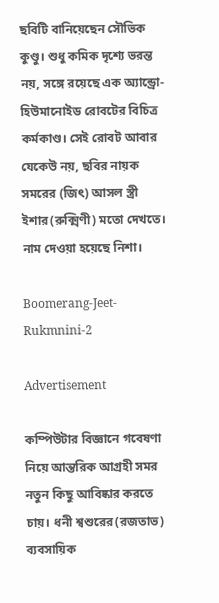ছবিটি বানিয়েছেন সৌভিক কুণ্ডু। শুধু কমিক দৃশ্যে ভরন্ত নয়, সঙ্গে রয়েছে এক অ্যান্ড্রো-হিউমানোইড রোবটের বিচিত্র কর্মকাণ্ড। সেই রোবট আবার যেকেউ নয়, ছবির নায়ক সমরের (জিৎ) আসল স্ত্রী ইশার(রুক্মিণী) মতো দেখতে। নাম দেওয়া হয়েছে নিশা।

Boomerang-Jeet-Rukmnini-2

Advertisement

কম্পিউটার বিজ্ঞানে গবেষণা নিয়ে আন্তরিক আগ্রহী সমর নতুন কিছু আবিষ্কার করতে চায়। ধনী শ্বশুরের(রজতাভ) ব্যবসায়িক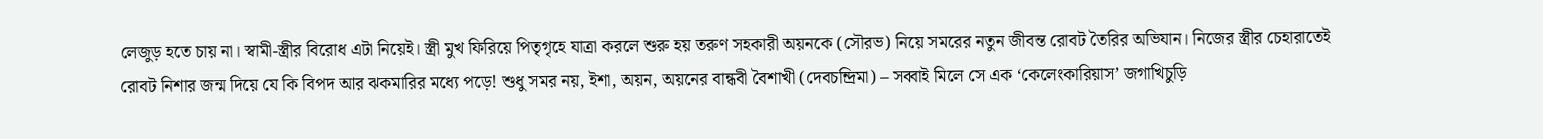লেজুড় হতে চায় না। স্বামী-স্ত্রীর বিরোধ এটা নিয়েই। স্ত্রী মুখ ফিরিয়ে পিতৃগৃহে যাত্রা করলে শুরু হয় তরুণ সহকারী অয়নকে (সৌরভ) নিয়ে সমরের নতুন জীবন্ত রোবট তৈরির অভিযান। নিজের স্ত্রীর চেহারাতেই রোবট নিশার জন্ম দিয়ে যে কি বিপদ আর ঝকমারির মধ্যে পড়ে! শুধু সমর নয়, ইশা, অয়ন, অয়নের বান্ধবী বৈশাখী (দেবচন্দ্রিমা) – সব্বাই মিলে সে এক ‘কেলেংকারিয়াস’ জগাখিচুড়ি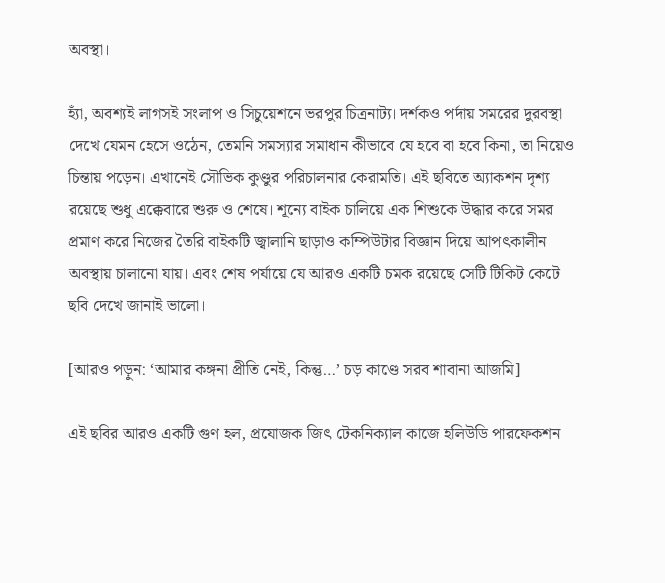অবস্থা।

হ্যাঁ, অবশ্যই লাগসই সংলাপ ও সিচুয়েশনে ভরপুর চিত্রনাট্য। দর্শকও পর্দায় সমরের দুরবস্থা দেখে যেমন হেসে ওঠেন, তেমনি সমস্যার সমাধান কীভাবে যে হবে বা হবে কিনা, তা নিয়েও চিন্তায় পড়েন। এখানেই সৌভিক কুণ্ডুর পরিচালনার কেরামতি। এই ছবিতে অ্যাকশন দৃশ্য রয়েছে শুধু এক্কেবারে শুরু ও শেষে। শূন্যে বাইক চালিয়ে এক শিশুকে উদ্ধার করে সমর প্রমাণ করে নিজের তৈরি বাইকটি জ্বালানি ছাড়াও কম্পিউটার বিজ্ঞান দিয়ে আপৎকালীন অবস্থায় চালানো যায়। এবং শেষ পর্যায়ে যে আরও একটি চমক রয়েছে সেটি টিকিট কেটে ছবি দেখে জানাই ভালো।

[আরও পড়ুন: ‘আমার কঙ্গনা প্রীতি নেই, কিন্তু…’ চড় কাণ্ডে সরব শাবানা আজমি]

এই ছবির আরও একটি গুণ হল, প্রযোজক জিৎ টেকনিক্যাল কাজে হলিউডি পারফেকশন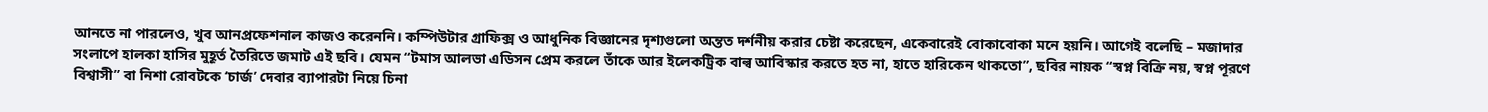আনতে না পারলেও, খুব আনপ্রফেশনাল কাজও করেননি। কম্পিউটার গ্রাফিক্স ও আধুনিক বিজ্ঞানের দৃশ্যগুলো অন্তত দর্শনীয় করার চেষ্টা করেছেন, একেবারেই বোকাবোকা মনে হয়নি। আগেই বলেছি – মজাদার সংলাপে হালকা হাসির মুহূর্ত তৈরিতে জমাট এই ছবি। যেমন “টমাস আলভা এডিসন প্রেম করলে তাঁকে আর ইলেকট্রিক বাল্ব আবিস্কার করতে হত না, হাতে হারিকেন থাকতো”, ছবির নায়ক “স্বপ্ন বিক্রি নয়, স্বপ্ন পূরণে বিশ্বাসী” বা নিশা রোবটকে ‘চার্জ’ দেবার ব্যাপারটা নিয়ে চিনা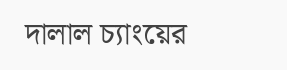দালাল চ্যাংয়ের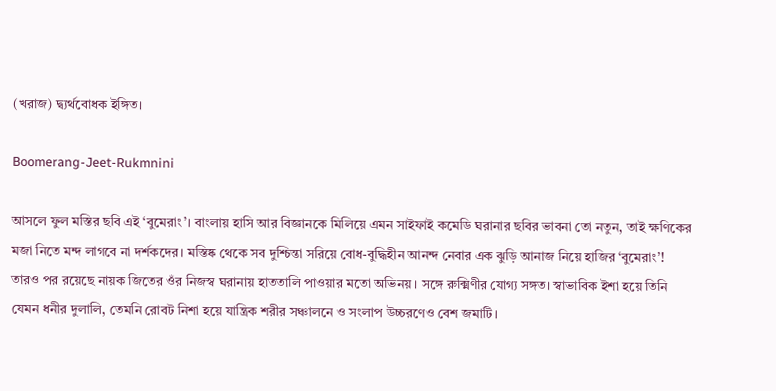(খরাজ) দ্ব্যর্থবোধক ইঙ্গিত।

Boomerang-Jeet-Rukmnini

আসলে ফুল মস্তির ছবি এই ‘বুমেরাং’। বাংলায় হাসি আর বিজ্ঞানকে মিলিয়ে এমন সাইফাই কমেডি ঘরানার ছবির ভাবনা তো নতুন, তাই ক্ষণিকের মজা নিতে মন্দ লাগবে না দর্শকদের। মস্তিষ্ক থেকে সব দুশ্চিন্তা সরিয়ে বোধ-বুদ্ধিহীন আনন্দ নেবার এক ঝুড়ি আনাজ নিয়ে হাজির ‘বুমেরাং’! তারও পর রয়েছে নায়ক জিতের ওঁর নিজস্ব ঘরানায় হাততালি পাওয়ার মতো অভিনয়। সঙ্গে রুক্মিণীর যোগ্য সঙ্গত। স্বাভাবিক ইশা হয়ে তিনি যেমন ধনীর দুলালি, তেমনি রোবট নিশা হয়ে যান্ত্রিক শরীর সঞ্চালনে ও সংলাপ উচ্চরণেও বেশ জমাটি।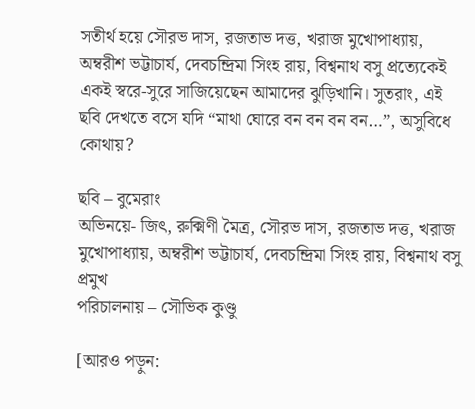সতীর্থ হয়ে সৌরভ দাস, রজতাভ দত্ত, খরাজ মুখোপাধ্যায়, অম্বরীশ ভট্টাচার্য, দেবচন্দ্রিমা সিংহ রায়, বিশ্বনাথ বসু প্রত্যেকেই একই স্বরে-সুরে সাজিয়েছেন আমাদের ঝুড়িখানি। সুতরাং, এই ছবি দেখতে বসে যদি “মাথা ঘোরে বন বন বন বন…”, অসুবিধে কোথায়?

ছবি – বুমেরাং
অভিনয়ে- জিৎ, রুক্মিণী মৈত্র, সৌরভ দাস, রজতাভ দত্ত, খরাজ মুখোপাধ্যায়, অম্বরীশ ভট্টাচার্য, দেবচন্দ্রিমা সিংহ রায়, বিশ্বনাথ বসু প্রমুখ
পরিচালনায় – সৌভিক কুণ্ডু

[আরও পড়ুন: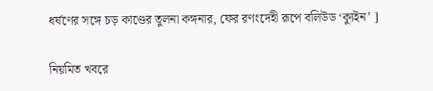ধর্ষণের সঙ্গে চড় কাণ্ডের তুলনা কঙ্গনার, ফের রণংদেহী রূপে বলিউড ‘ক্যুইন’ ]

নিয়মিত খবরে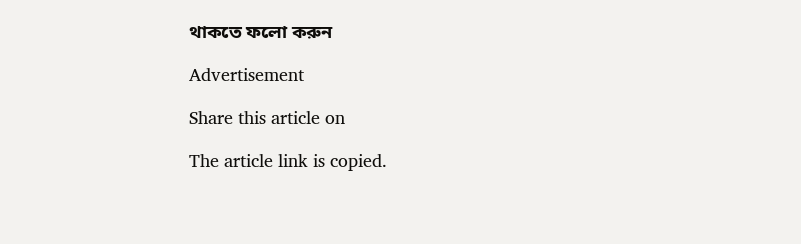থাকতে ফলো করুন

Advertisement

Share this article on

The article link is copied.